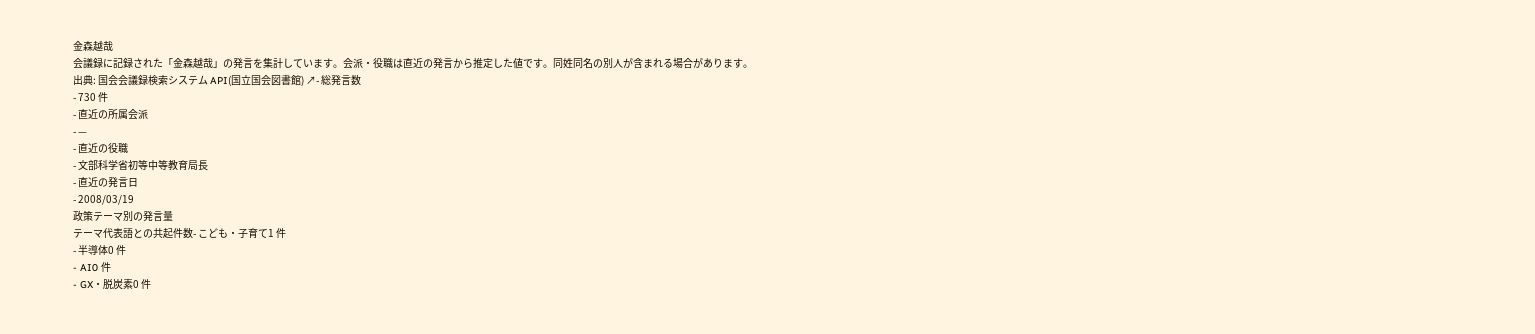金森越哉
会議録に記録された「金森越哉」の発言を集計しています。会派・役職は直近の発言から推定した値です。同姓同名の別人が含まれる場合があります。
出典: 国会会議録検索システム API(国立国会図書館) ↗- 総発言数
- 730 件
- 直近の所属会派
- —
- 直近の役職
- 文部科学省初等中等教育局長
- 直近の発言日
- 2008/03/19
政策テーマ別の発言量
テーマ代表語との共起件数- こども・子育て1 件
- 半導体0 件
- AI0 件
- GX・脱炭素0 件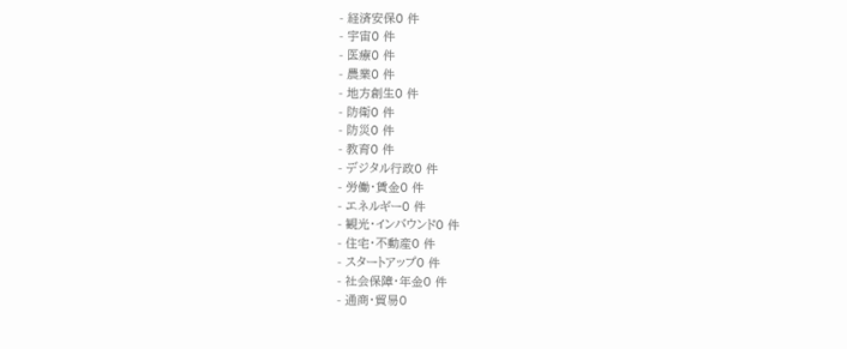- 経済安保0 件
- 宇宙0 件
- 医療0 件
- 農業0 件
- 地方創生0 件
- 防衛0 件
- 防災0 件
- 教育0 件
- デジタル行政0 件
- 労働・賃金0 件
- エネルギー0 件
- 観光・インバウンド0 件
- 住宅・不動産0 件
- スタートアップ0 件
- 社会保障・年金0 件
- 通商・貿易0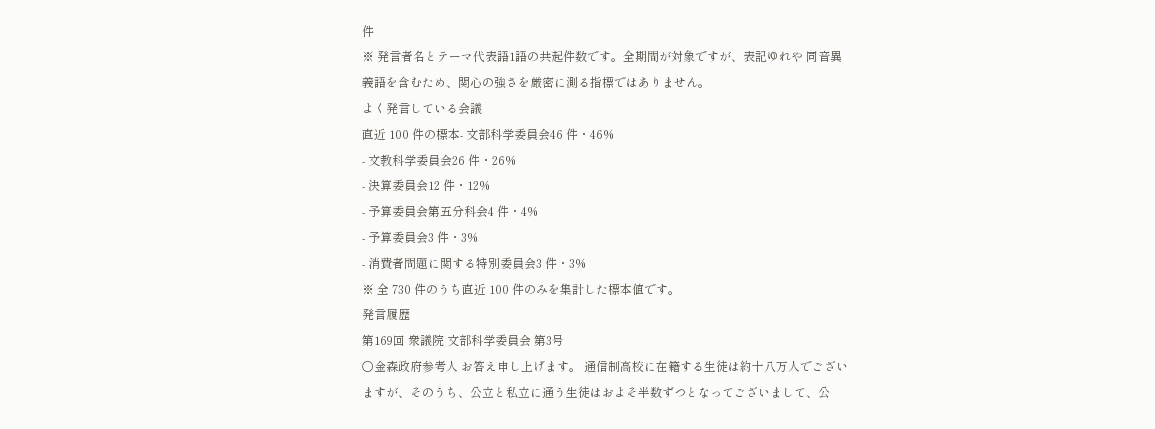件
※ 発言者名とテーマ代表語1語の共起件数です。全期間が対象ですが、表記ゆれや 同音異義語を含むため、関心の強さを厳密に測る指標ではありません。
よく発言している会議
直近 100 件の標本- 文部科学委員会46 件・46%
- 文教科学委員会26 件・26%
- 決算委員会12 件・12%
- 予算委員会第五分科会4 件・4%
- 予算委員会3 件・3%
- 消費者問題に関する特別委員会3 件・3%
※ 全 730 件のうち直近 100 件のみを集計した標本値です。
発言履歴
第169回 衆議院 文部科学委員会 第3号
○金森政府参考人 お答え申し上げます。 通信制高校に在籍する生徒は約十八万人でございますが、そのうち、公立と私立に通う生徒はおよそ半数ずつとなってございまして、公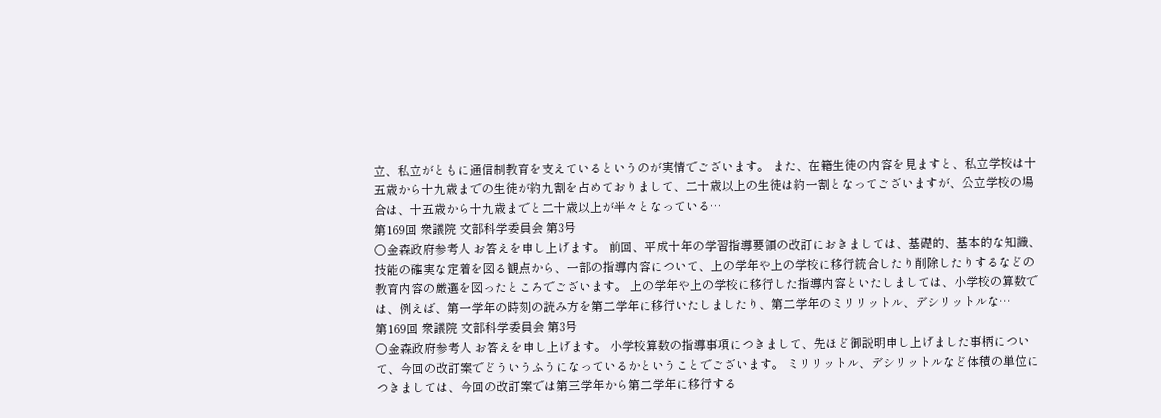立、私立がともに通信制教育を支えているというのが実情でございます。 また、在籍生徒の内容を見ますと、私立学校は十五歳から十九歳までの生徒が約九割を占めておりまして、二十歳以上の生徒は約一割となってございますが、公立学校の場合は、十五歳から十九歳までと二十歳以上が半々となっている…
第169回 衆議院 文部科学委員会 第3号
○金森政府参考人 お答えを申し上げます。 前回、平成十年の学習指導要領の改訂におきましては、基礎的、基本的な知識、技能の確実な定着を図る観点から、一部の指導内容について、上の学年や上の学校に移行統合したり削除したりするなどの教育内容の厳選を図ったところでございます。 上の学年や上の学校に移行した指導内容といたしましては、小学校の算数では、例えば、第一学年の時刻の読み方を第二学年に移行いたしましたり、第二学年のミリリットル、デシリットルな…
第169回 衆議院 文部科学委員会 第3号
○金森政府参考人 お答えを申し上げます。 小学校算数の指導事項につきまして、先ほど御説明申し上げました事柄について、今回の改訂案でどういうふうになっているかということでございます。 ミリリットル、デシリットルなど体積の単位につきましては、今回の改訂案では第三学年から第二学年に移行する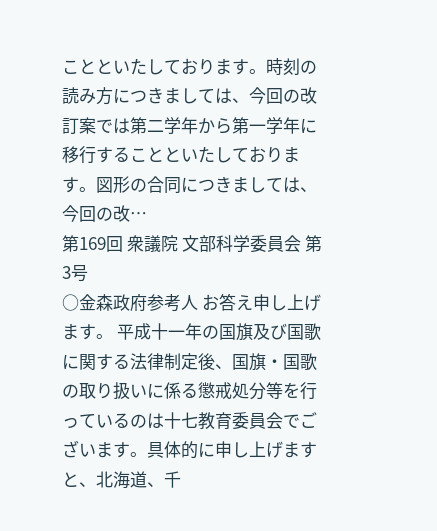ことといたしております。時刻の読み方につきましては、今回の改訂案では第二学年から第一学年に移行することといたしております。図形の合同につきましては、今回の改…
第169回 衆議院 文部科学委員会 第3号
○金森政府参考人 お答え申し上げます。 平成十一年の国旗及び国歌に関する法律制定後、国旗・国歌の取り扱いに係る懲戒処分等を行っているのは十七教育委員会でございます。具体的に申し上げますと、北海道、千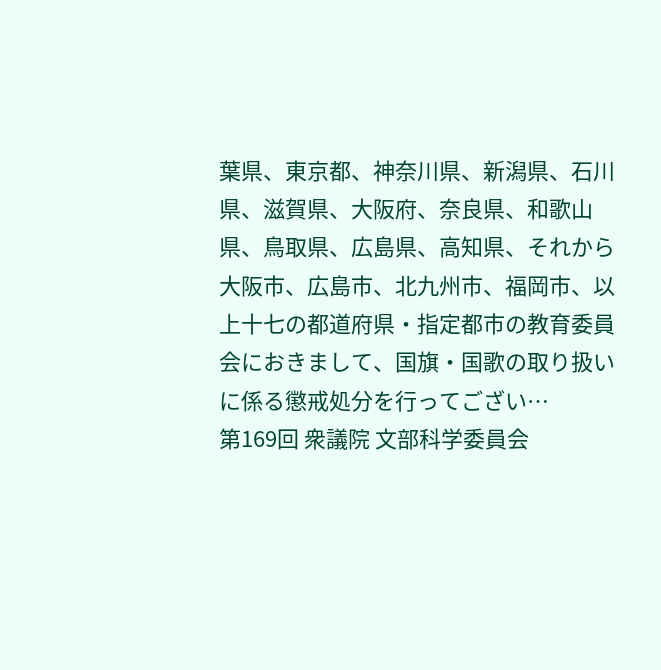葉県、東京都、神奈川県、新潟県、石川県、滋賀県、大阪府、奈良県、和歌山県、鳥取県、広島県、高知県、それから大阪市、広島市、北九州市、福岡市、以上十七の都道府県・指定都市の教育委員会におきまして、国旗・国歌の取り扱いに係る懲戒処分を行ってござい…
第169回 衆議院 文部科学委員会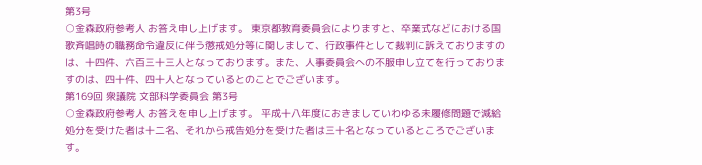第3号
○金森政府参考人 お答え申し上げます。 東京都教育委員会によりますと、卒業式などにおける国歌斉唱時の職務命令違反に伴う懲戒処分等に関しまして、行政事件として裁判に訴えておりますのは、十四件、六百三十三人となっております。また、人事委員会への不服申し立てを行っておりますのは、四十件、四十人となっているとのことでございます。
第169回 衆議院 文部科学委員会 第3号
○金森政府参考人 お答えを申し上げます。 平成十八年度におきましていわゆる未履修問題で減給処分を受けた者は十二名、それから戒告処分を受けた者は三十名となっているところでございます。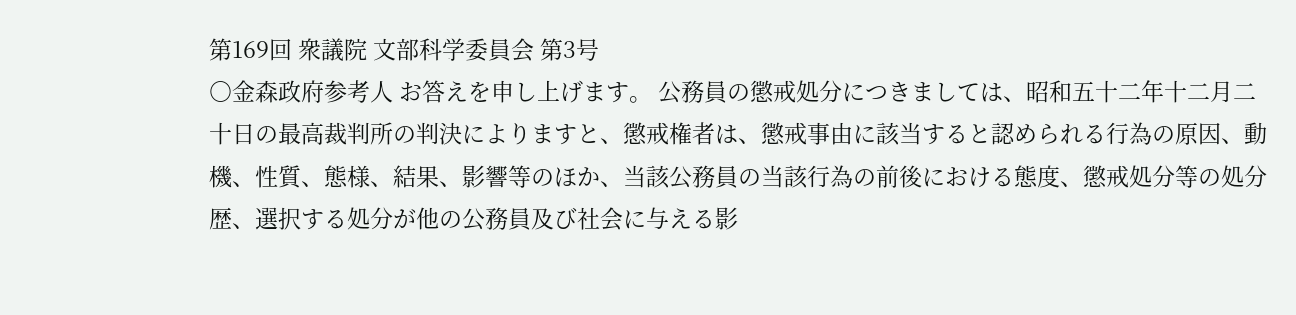第169回 衆議院 文部科学委員会 第3号
○金森政府参考人 お答えを申し上げます。 公務員の懲戒処分につきましては、昭和五十二年十二月二十日の最高裁判所の判決によりますと、懲戒権者は、懲戒事由に該当すると認められる行為の原因、動機、性質、態様、結果、影響等のほか、当該公務員の当該行為の前後における態度、懲戒処分等の処分歴、選択する処分が他の公務員及び社会に与える影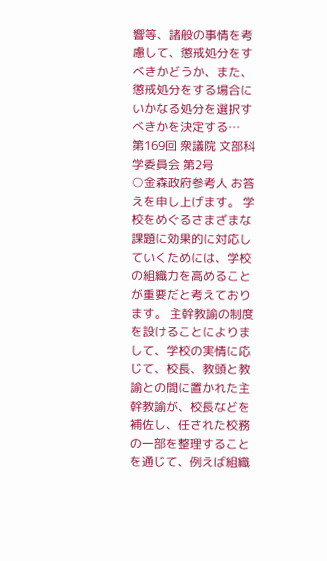響等、諸般の事情を考慮して、懲戒処分をすべきかどうか、また、懲戒処分をする場合にいかなる処分を選択すべきかを決定する…
第169回 衆議院 文部科学委員会 第2号
○金森政府参考人 お答えを申し上げます。 学校をめぐるさまざまな課題に効果的に対応していくためには、学校の組織力を高めることが重要だと考えております。 主幹教諭の制度を設けることによりまして、学校の実情に応じて、校長、教頭と教諭との間に置かれた主幹教諭が、校長などを補佐し、任された校務の一部を整理することを通じて、例えば組織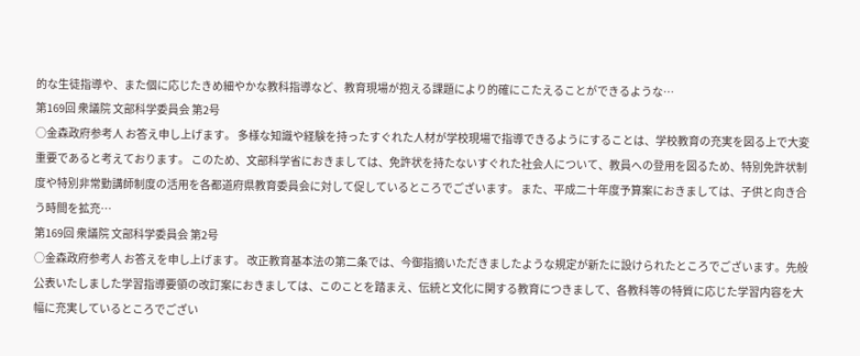的な生徒指導や、また個に応じたきめ細やかな教科指導など、教育現場が抱える課題により的確にこたえることができるような…
第169回 衆議院 文部科学委員会 第2号
○金森政府参考人 お答え申し上げます。 多様な知識や経験を持ったすぐれた人材が学校現場で指導できるようにすることは、学校教育の充実を図る上で大変重要であると考えております。 このため、文部科学省におきましては、免許状を持たないすぐれた社会人について、教員への登用を図るため、特別免許状制度や特別非常勤講師制度の活用を各都道府県教育委員会に対して促しているところでございます。 また、平成二十年度予算案におきましては、子供と向き合う時間を拡充…
第169回 衆議院 文部科学委員会 第2号
○金森政府参考人 お答えを申し上げます。 改正教育基本法の第二条では、今御指摘いただきましたような規定が新たに設けられたところでございます。先般公表いたしました学習指導要領の改訂案におきましては、このことを踏まえ、伝統と文化に関する教育につきまして、各教科等の特質に応じた学習内容を大幅に充実しているところでござい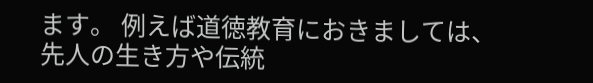ます。 例えば道徳教育におきましては、先人の生き方や伝統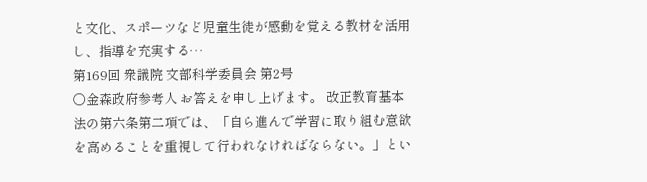と文化、スポーツなど児童生徒が感動を覚える教材を活用し、指導を充実する…
第169回 衆議院 文部科学委員会 第2号
○金森政府参考人 お答えを申し上げます。 改正教育基本法の第六条第二項では、「自ら進んで学習に取り組む意欲を高めることを重視して行われなければならない。」とい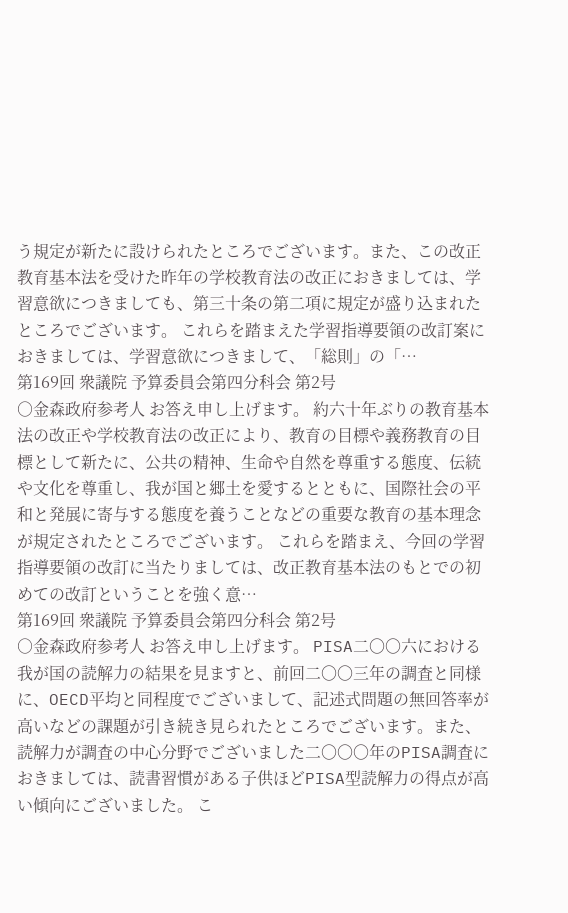う規定が新たに設けられたところでございます。また、この改正教育基本法を受けた昨年の学校教育法の改正におきましては、学習意欲につきましても、第三十条の第二項に規定が盛り込まれたところでございます。 これらを踏まえた学習指導要領の改訂案におきましては、学習意欲につきまして、「総則」の「…
第169回 衆議院 予算委員会第四分科会 第2号
○金森政府参考人 お答え申し上げます。 約六十年ぶりの教育基本法の改正や学校教育法の改正により、教育の目標や義務教育の目標として新たに、公共の精神、生命や自然を尊重する態度、伝統や文化を尊重し、我が国と郷土を愛するとともに、国際社会の平和と発展に寄与する態度を養うことなどの重要な教育の基本理念が規定されたところでございます。 これらを踏まえ、今回の学習指導要領の改訂に当たりましては、改正教育基本法のもとでの初めての改訂ということを強く意…
第169回 衆議院 予算委員会第四分科会 第2号
○金森政府参考人 お答え申し上げます。 PISA二〇〇六における我が国の読解力の結果を見ますと、前回二〇〇三年の調査と同様に、OECD平均と同程度でございまして、記述式問題の無回答率が高いなどの課題が引き続き見られたところでございます。また、読解力が調査の中心分野でございました二〇〇〇年のPISA調査におきましては、読書習慣がある子供ほどPISA型読解力の得点が高い傾向にございました。 こ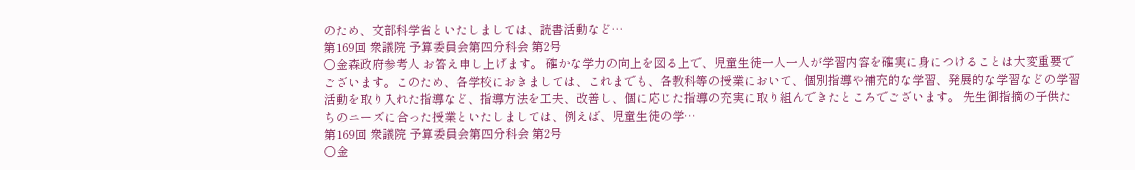のため、文部科学省といたしましては、読書活動など…
第169回 衆議院 予算委員会第四分科会 第2号
○金森政府参考人 お答え申し上げます。 確かな学力の向上を図る上で、児童生徒一人一人が学習内容を確実に身につけることは大変重要でございます。このため、各学校におきましては、これまでも、各教科等の授業において、個別指導や補充的な学習、発展的な学習などの学習活動を取り入れた指導など、指導方法を工夫、改善し、個に応じた指導の充実に取り組んできたところでございます。 先生御指摘の子供たちのニーズに合った授業といたしましては、例えば、児童生徒の学…
第169回 衆議院 予算委員会第四分科会 第2号
○金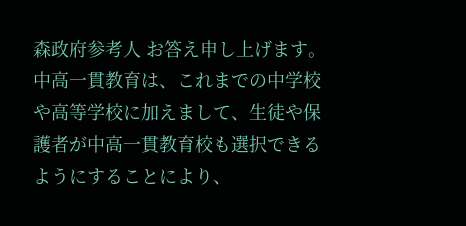森政府参考人 お答え申し上げます。 中高一貫教育は、これまでの中学校や高等学校に加えまして、生徒や保護者が中高一貫教育校も選択できるようにすることにより、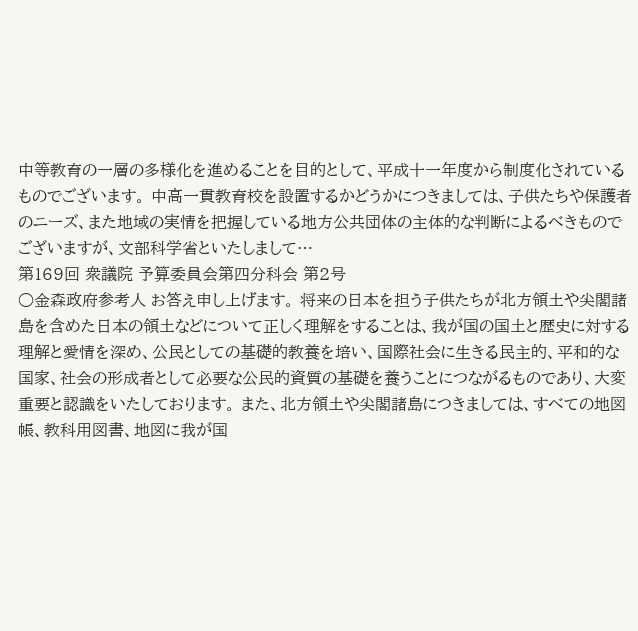中等教育の一層の多様化を進めることを目的として、平成十一年度から制度化されているものでございます。 中高一貫教育校を設置するかどうかにつきましては、子供たちや保護者のニーズ、また地域の実情を把握している地方公共団体の主体的な判断によるべきものでございますが、文部科学省といたしまして…
第169回 衆議院 予算委員会第四分科会 第2号
○金森政府参考人 お答え申し上げます。 将来の日本を担う子供たちが北方領土や尖閣諸島を含めた日本の領土などについて正しく理解をすることは、我が国の国土と歴史に対する理解と愛情を深め、公民としての基礎的教養を培い、国際社会に生きる民主的、平和的な国家、社会の形成者として必要な公民的資質の基礎を養うことにつながるものであり、大変重要と認識をいたしております。 また、北方領土や尖閣諸島につきましては、すべての地図帳、教科用図書、地図に我が国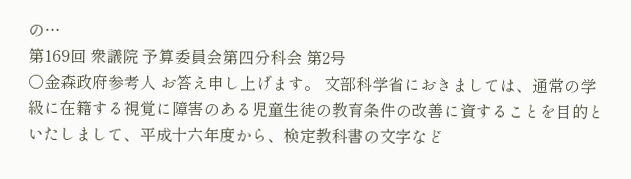の…
第169回 衆議院 予算委員会第四分科会 第2号
○金森政府参考人 お答え申し上げます。 文部科学省におきましては、通常の学級に在籍する視覚に障害のある児童生徒の教育条件の改善に資することを目的といたしまして、平成十六年度から、検定教科書の文字など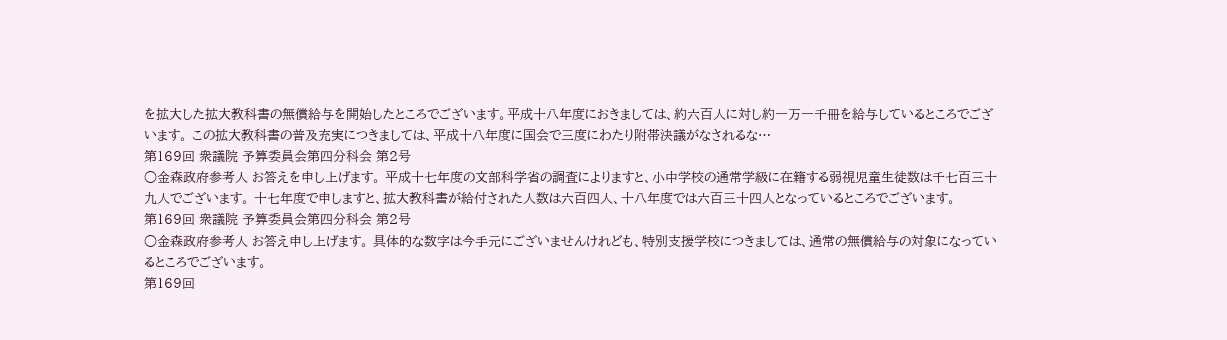を拡大した拡大教科書の無償給与を開始したところでございます。平成十八年度におきましては、約六百人に対し約一万一千冊を給与しているところでございます。 この拡大教科書の普及充実につきましては、平成十八年度に国会で三度にわたり附帯決議がなされるな…
第169回 衆議院 予算委員会第四分科会 第2号
○金森政府参考人 お答えを申し上げます。 平成十七年度の文部科学省の調査によりますと、小中学校の通常学級に在籍する弱視児童生徒数は千七百三十九人でございます。 十七年度で申しますと、拡大教科書が給付された人数は六百四人、十八年度では六百三十四人となっているところでございます。
第169回 衆議院 予算委員会第四分科会 第2号
○金森政府参考人 お答え申し上げます。 具体的な数字は今手元にございませんけれども、特別支援学校につきましては、通常の無償給与の対象になっているところでございます。
第169回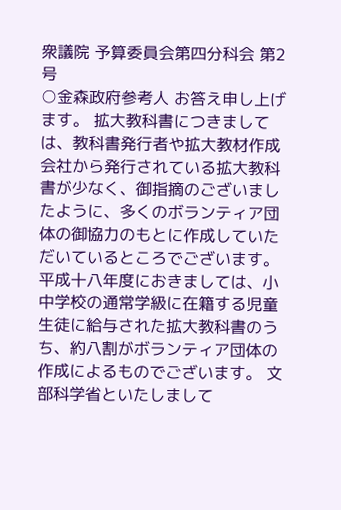衆議院 予算委員会第四分科会 第2号
○金森政府参考人 お答え申し上げます。 拡大教科書につきましては、教科書発行者や拡大教材作成会社から発行されている拡大教科書が少なく、御指摘のございましたように、多くのボランティア団体の御協力のもとに作成していただいているところでございます。平成十八年度におきましては、小中学校の通常学級に在籍する児童生徒に給与された拡大教科書のうち、約八割がボランティア団体の作成によるものでございます。 文部科学省といたしまして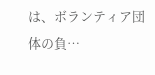は、ボランティア団体の負…